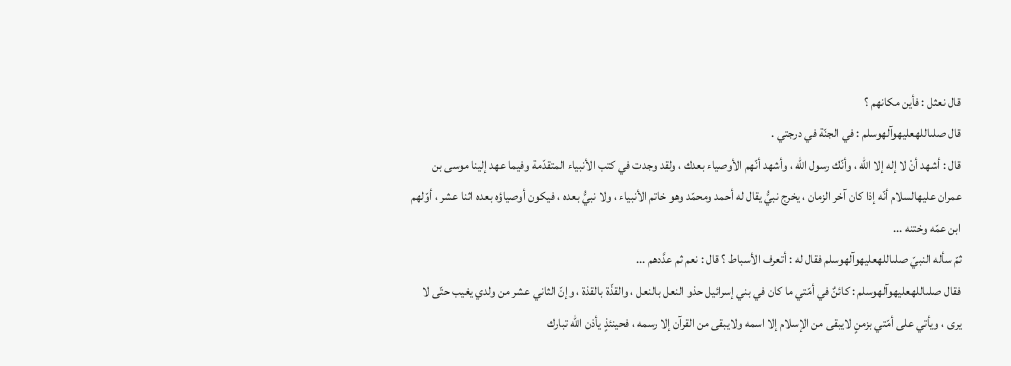قال نعثل : فأين مكانهم ؟
قال صلىاللهعليهوآلهوسلم : في الجنّة في درجتي .
قال : أشهد أنْ لا إله إلا الله ، وأنّك رسول الله ، وأشهد أنّهم الأوصياء بعدك ، ولقد وجدت في كتب الأنبياء المتقدّمة وفيما عهد إلينا موسى بن عمران عليهالسلام أنّه إذا كان آخر الزمان ، يخرج نبيُّ يقال له أحمد ومحمّد وهو خاتم الأنبياء ، ولا نبيُّ بعده ، فيكون أوصياؤه بعده اثنا عشر ، أوّلهم ابن عمّه وختنه ...
ثمّ سأله النبيّ صلىاللهعليهوآلهوسلم فقال له : أتعرف الأسباط ؟ قال : نعم ثم عدَّدهم ...
فقال صلىاللهعليهوآلهوسلم : كائنٌ في أمّتي ما كان في بني إسرائيل حذو النعل بالنعل ، والقذّة بالقذة ، وإنّ الثاني عشر من ولدي يغيب حتّى لا يرى ، ويأتي على أمّتي بزمنٍ لايبقى من الإسلام إلا اسمه ولايبقى من القرآن إلا رسمه ، فحينئذٍ يأذن الله تبارك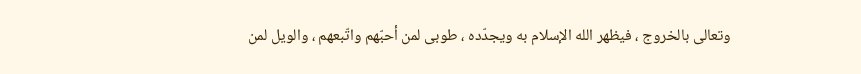وتعالى بالخروج ، فيظهر الله الإسلام به ويجدّده ، طوبى لمن أحبّهم واتّبعهم ، والويل لمن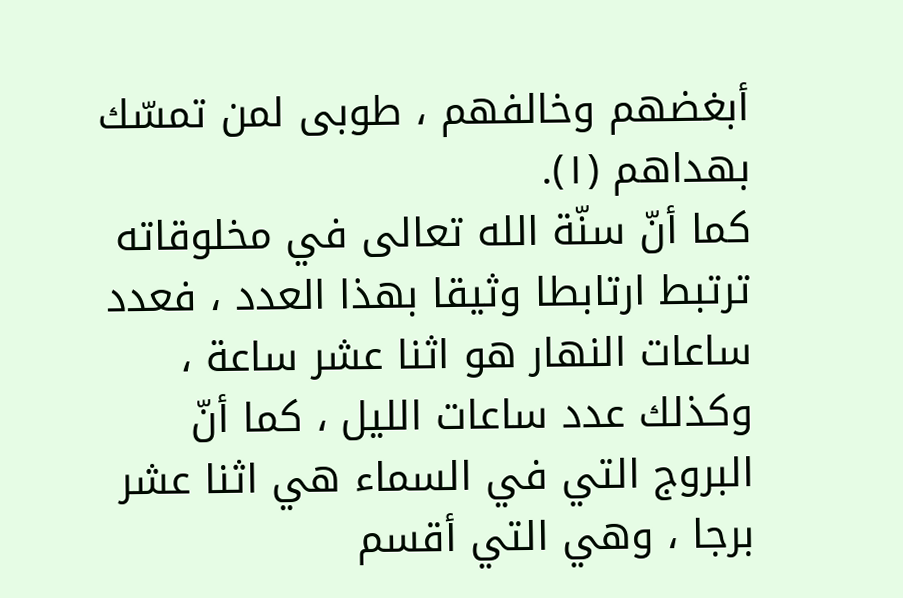أبغضهم وخالفهم ، طوبى لمن تمسّك بهداهم (١).
كما أنّ سنّة الله تعالى في مخلوقاته ترتبط ارتابطا وثيقا بهذا العدد ، فعدد ساعات النهار هو اثنا عشر ساعة ، وكذلك عدد ساعات الليل ، كما أنّ البروج التي في السماء هي اثنا عشر برجا ، وهي التي أقسم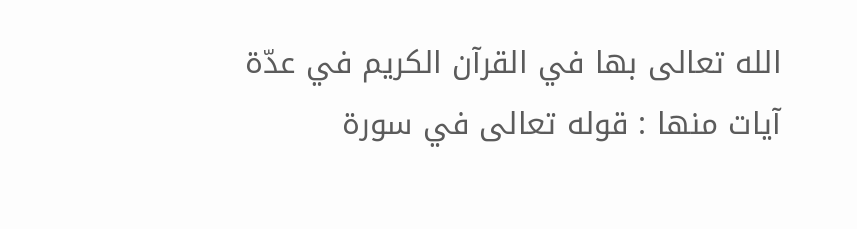الله تعالى بها في القرآن الكريم في عدّة آيات منها : قوله تعالى في سورة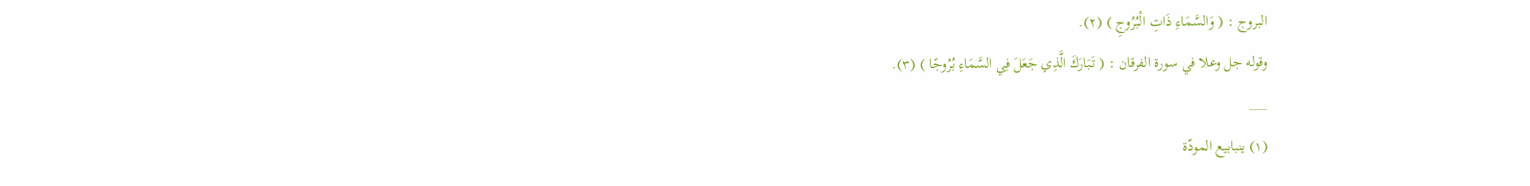البروج : ( وَالسَّمَاءِ ذَاتِ الْبُرُوجِ ) (٢).
وقوله جل وعلا في سورة الفرقان : ( تَبَارَكَ الَّذِي جَعَلَ فِي السَّمَاءِ بُرُوجًا ) (٣).
___
(١) ينبابيع المودّة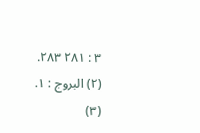٣ : ٢٨١ ٢٨٣.
(٢) البروج : ١.
(٣)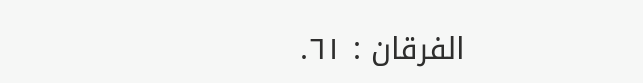الفرقان : ٦١.